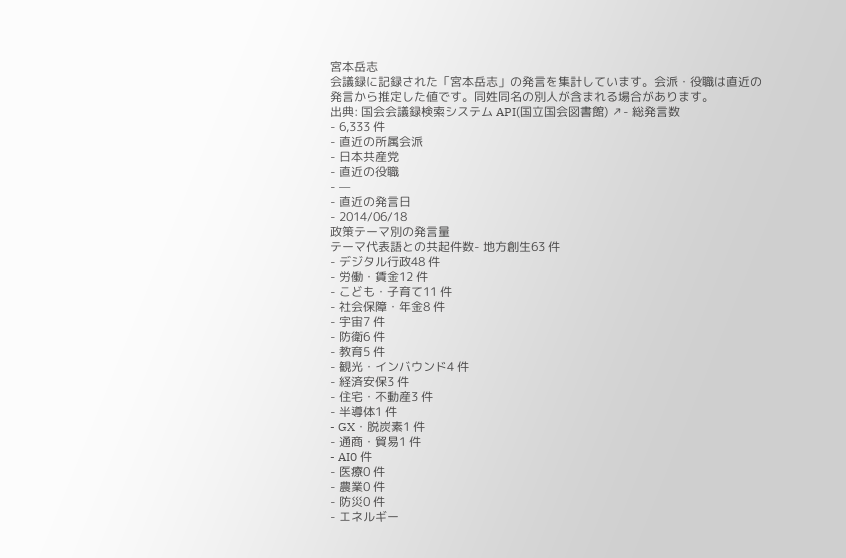宮本岳志
会議録に記録された「宮本岳志」の発言を集計しています。会派・役職は直近の発言から推定した値です。同姓同名の別人が含まれる場合があります。
出典: 国会会議録検索システム API(国立国会図書館) ↗- 総発言数
- 6,333 件
- 直近の所属会派
- 日本共産党
- 直近の役職
- —
- 直近の発言日
- 2014/06/18
政策テーマ別の発言量
テーマ代表語との共起件数- 地方創生63 件
- デジタル行政48 件
- 労働・賃金12 件
- こども・子育て11 件
- 社会保障・年金8 件
- 宇宙7 件
- 防衛6 件
- 教育5 件
- 観光・インバウンド4 件
- 経済安保3 件
- 住宅・不動産3 件
- 半導体1 件
- GX・脱炭素1 件
- 通商・貿易1 件
- AI0 件
- 医療0 件
- 農業0 件
- 防災0 件
- エネルギー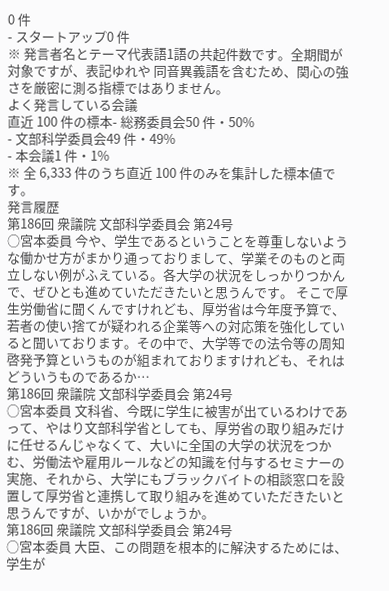0 件
- スタートアップ0 件
※ 発言者名とテーマ代表語1語の共起件数です。全期間が対象ですが、表記ゆれや 同音異義語を含むため、関心の強さを厳密に測る指標ではありません。
よく発言している会議
直近 100 件の標本- 総務委員会50 件・50%
- 文部科学委員会49 件・49%
- 本会議1 件・1%
※ 全 6,333 件のうち直近 100 件のみを集計した標本値です。
発言履歴
第186回 衆議院 文部科学委員会 第24号
○宮本委員 今や、学生であるということを尊重しないような働かせ方がまかり通っておりまして、学業そのものと両立しない例がふえている。各大学の状況をしっかりつかんで、ぜひとも進めていただきたいと思うんです。 そこで厚生労働省に聞くんですけれども、厚労省は今年度予算で、若者の使い捨てが疑われる企業等への対応策を強化していると聞いております。その中で、大学等での法令等の周知啓発予算というものが組まれておりますけれども、それはどういうものであるか…
第186回 衆議院 文部科学委員会 第24号
○宮本委員 文科省、今既に学生に被害が出ているわけであって、やはり文部科学省としても、厚労省の取り組みだけに任せるんじゃなくて、大いに全国の大学の状況をつかむ、労働法や雇用ルールなどの知識を付与するセミナーの実施、それから、大学にもブラックバイトの相談窓口を設置して厚労省と連携して取り組みを進めていただきたいと思うんですが、いかがでしょうか。
第186回 衆議院 文部科学委員会 第24号
○宮本委員 大臣、この問題を根本的に解決するためには、学生が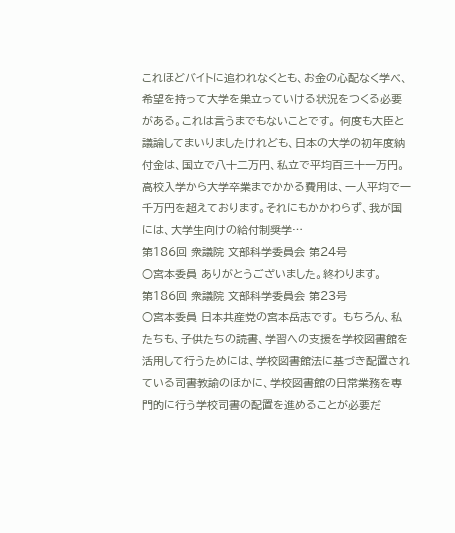これほどバイトに追われなくとも、お金の心配なく学べ、希望を持って大学を巣立っていける状況をつくる必要がある。これは言うまでもないことです。 何度も大臣と議論してまいりましたけれども、日本の大学の初年度納付金は、国立で八十二万円、私立で平均百三十一万円。高校入学から大学卒業までかかる費用は、一人平均で一千万円を超えております。それにもかかわらず、我が国には、大学生向けの給付制奨学…
第186回 衆議院 文部科学委員会 第24号
○宮本委員 ありがとうございました。終わります。
第186回 衆議院 文部科学委員会 第23号
○宮本委員 日本共産党の宮本岳志です。 もちろん、私たちも、子供たちの読書、学習への支援を学校図書館を活用して行うためには、学校図書館法に基づき配置されている司書教諭のほかに、学校図書館の日常業務を専門的に行う学校司書の配置を進めることが必要だ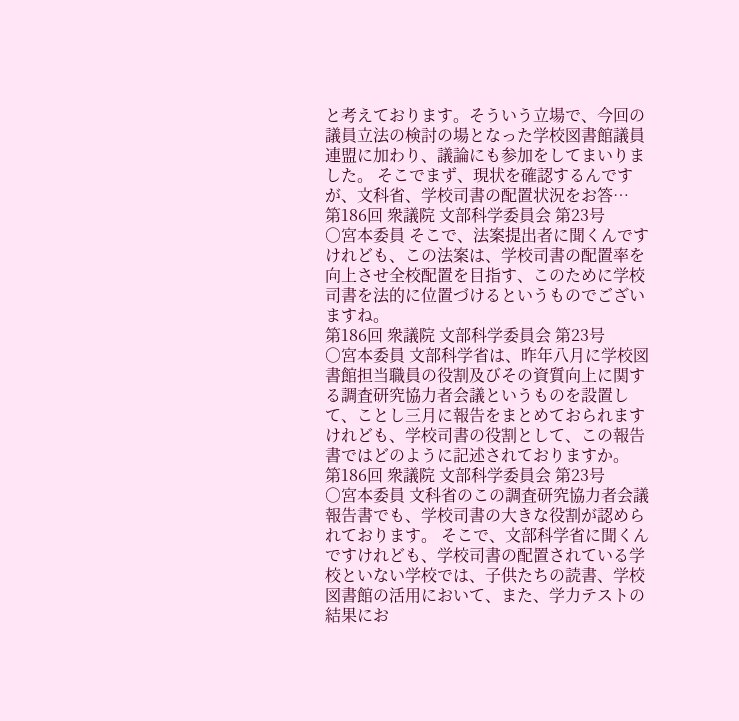と考えております。そういう立場で、今回の議員立法の検討の場となった学校図書館議員連盟に加わり、議論にも参加をしてまいりました。 そこでまず、現状を確認するんですが、文科省、学校司書の配置状況をお答…
第186回 衆議院 文部科学委員会 第23号
○宮本委員 そこで、法案提出者に聞くんですけれども、この法案は、学校司書の配置率を向上させ全校配置を目指す、このために学校司書を法的に位置づけるというものでございますね。
第186回 衆議院 文部科学委員会 第23号
○宮本委員 文部科学省は、昨年八月に学校図書館担当職員の役割及びその資質向上に関する調査研究協力者会議というものを設置して、ことし三月に報告をまとめておられますけれども、学校司書の役割として、この報告書ではどのように記述されておりますか。
第186回 衆議院 文部科学委員会 第23号
○宮本委員 文科省のこの調査研究協力者会議報告書でも、学校司書の大きな役割が認められております。 そこで、文部科学省に聞くんですけれども、学校司書の配置されている学校といない学校では、子供たちの読書、学校図書館の活用において、また、学力テストの結果にお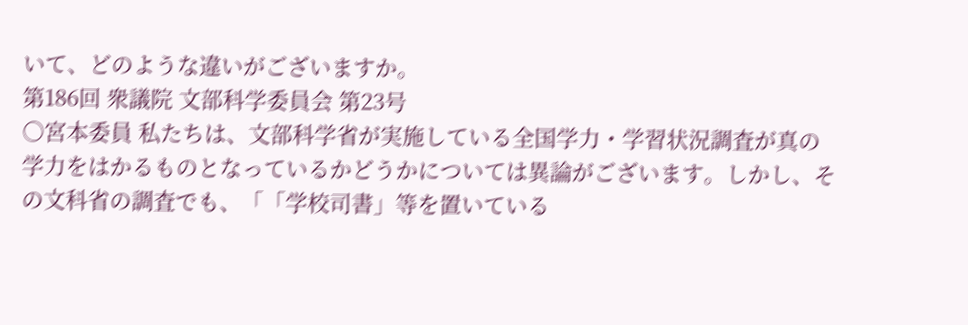いて、どのような違いがございますか。
第186回 衆議院 文部科学委員会 第23号
○宮本委員 私たちは、文部科学省が実施している全国学力・学習状況調査が真の学力をはかるものとなっているかどうかについては異論がございます。しかし、その文科省の調査でも、「「学校司書」等を置いている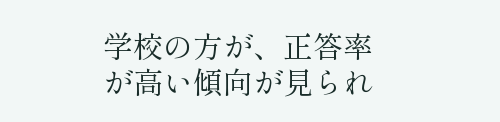学校の方が、正答率が高い傾向が見られ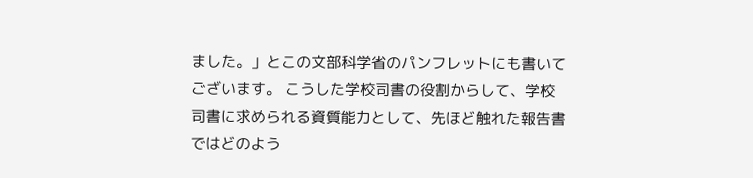ました。」とこの文部科学省のパンフレットにも書いてございます。 こうした学校司書の役割からして、学校司書に求められる資質能力として、先ほど触れた報告書ではどのよう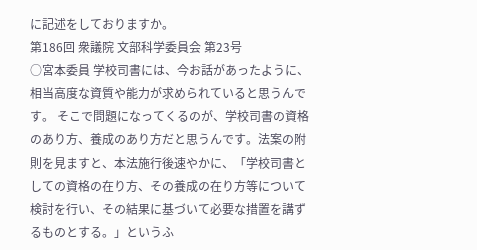に記述をしておりますか。
第186回 衆議院 文部科学委員会 第23号
○宮本委員 学校司書には、今お話があったように、相当高度な資質や能力が求められていると思うんです。 そこで問題になってくるのが、学校司書の資格のあり方、養成のあり方だと思うんです。法案の附則を見ますと、本法施行後速やかに、「学校司書としての資格の在り方、その養成の在り方等について検討を行い、その結果に基づいて必要な措置を講ずるものとする。」というふ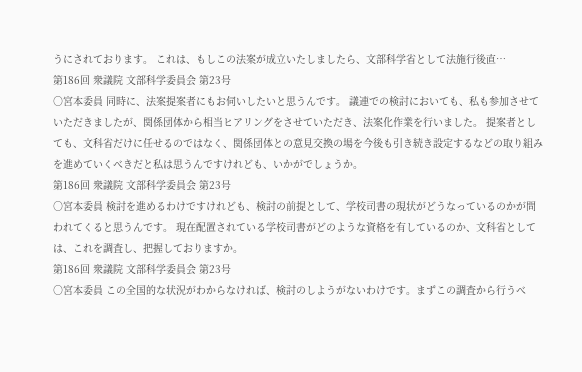うにされております。 これは、もしこの法案が成立いたしましたら、文部科学省として法施行後直…
第186回 衆議院 文部科学委員会 第23号
○宮本委員 同時に、法案提案者にもお伺いしたいと思うんです。 議連での検討においても、私も参加させていただきましたが、関係団体から相当ヒアリングをさせていただき、法案化作業を行いました。 提案者としても、文科省だけに任せるのではなく、関係団体との意見交換の場を今後も引き続き設定するなどの取り組みを進めていくべきだと私は思うんですけれども、いかがでしょうか。
第186回 衆議院 文部科学委員会 第23号
○宮本委員 検討を進めるわけですけれども、検討の前提として、学校司書の現状がどうなっているのかが問われてくると思うんです。 現在配置されている学校司書がどのような資格を有しているのか、文科省としては、これを調査し、把握しておりますか。
第186回 衆議院 文部科学委員会 第23号
○宮本委員 この全国的な状況がわからなければ、検討のしようがないわけです。まずこの調査から行うべ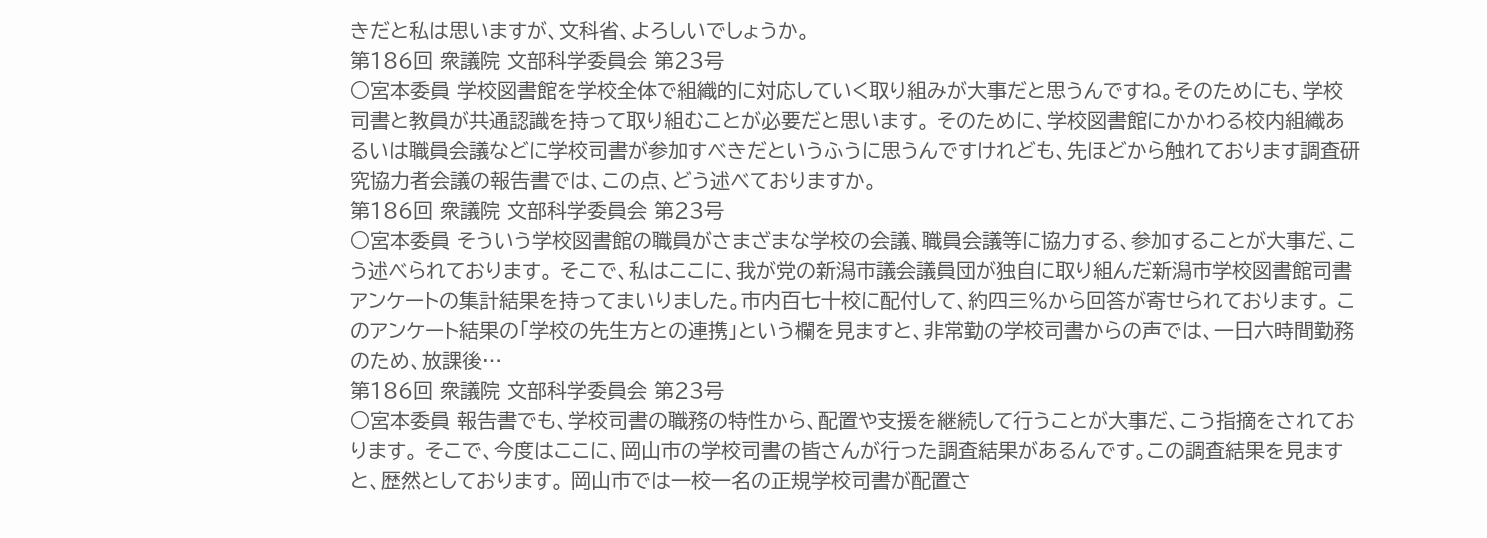きだと私は思いますが、文科省、よろしいでしょうか。
第186回 衆議院 文部科学委員会 第23号
○宮本委員 学校図書館を学校全体で組織的に対応していく取り組みが大事だと思うんですね。そのためにも、学校司書と教員が共通認識を持って取り組むことが必要だと思います。 そのために、学校図書館にかかわる校内組織あるいは職員会議などに学校司書が参加すべきだというふうに思うんですけれども、先ほどから触れております調査研究協力者会議の報告書では、この点、どう述べておりますか。
第186回 衆議院 文部科学委員会 第23号
○宮本委員 そういう学校図書館の職員がさまざまな学校の会議、職員会議等に協力する、参加することが大事だ、こう述べられております。 そこで、私はここに、我が党の新潟市議会議員団が独自に取り組んだ新潟市学校図書館司書アンケートの集計結果を持ってまいりました。市内百七十校に配付して、約四三%から回答が寄せられております。 このアンケート結果の「学校の先生方との連携」という欄を見ますと、非常勤の学校司書からの声では、一日六時間勤務のため、放課後…
第186回 衆議院 文部科学委員会 第23号
○宮本委員 報告書でも、学校司書の職務の特性から、配置や支援を継続して行うことが大事だ、こう指摘をされております。 そこで、今度はここに、岡山市の学校司書の皆さんが行った調査結果があるんです。この調査結果を見ますと、歴然としております。 岡山市では一校一名の正規学校司書が配置さ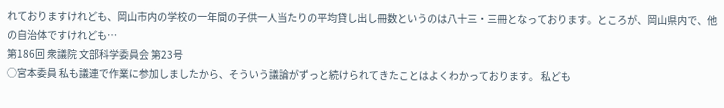れておりますけれども、岡山市内の学校の一年間の子供一人当たりの平均貸し出し冊数というのは八十三・三冊となっております。ところが、岡山県内で、他の自治体ですけれども…
第186回 衆議院 文部科学委員会 第23号
○宮本委員 私も議連で作業に参加しましたから、そういう議論がずっと続けられてきたことはよくわかっております。 私ども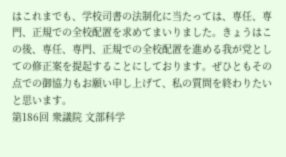はこれまでも、学校司書の法制化に当たっては、専任、専門、正規での全校配置を求めてまいりました。きょうはこの後、専任、専門、正規での全校配置を進める我が党としての修正案を提起することにしております。ぜひともその点での御協力もお願い申し上げて、私の質問を終わりたいと思います。
第186回 衆議院 文部科学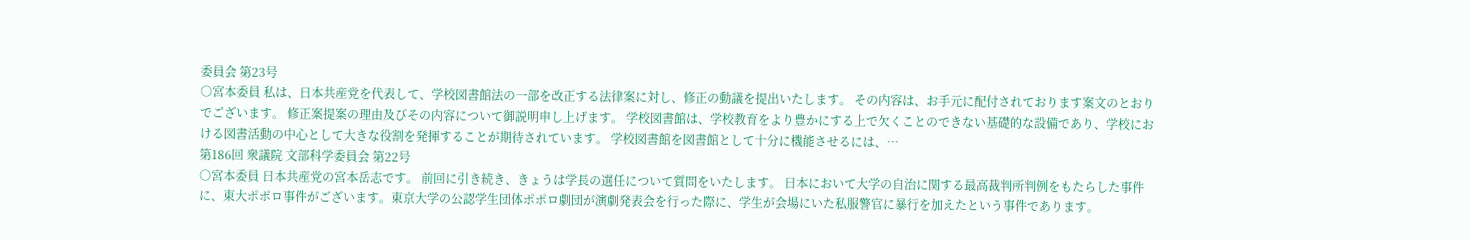委員会 第23号
○宮本委員 私は、日本共産党を代表して、学校図書館法の一部を改正する法律案に対し、修正の動議を提出いたします。 その内容は、お手元に配付されております案文のとおりでございます。 修正案提案の理由及びその内容について御説明申し上げます。 学校図書館は、学校教育をより豊かにする上で欠くことのできない基礎的な設備であり、学校における図書活動の中心として大きな役割を発揮することが期待されています。 学校図書館を図書館として十分に機能させるには、…
第186回 衆議院 文部科学委員会 第22号
○宮本委員 日本共産党の宮本岳志です。 前回に引き続き、きょうは学長の選任について質問をいたします。 日本において大学の自治に関する最高裁判所判例をもたらした事件に、東大ポポロ事件がございます。東京大学の公認学生団体ポポロ劇団が演劇発表会を行った際に、学生が会場にいた私服警官に暴行を加えたという事件であります。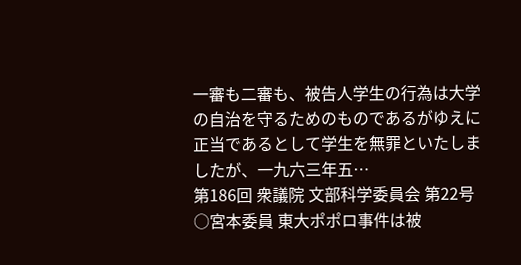一審も二審も、被告人学生の行為は大学の自治を守るためのものであるがゆえに正当であるとして学生を無罪といたしましたが、一九六三年五…
第186回 衆議院 文部科学委員会 第22号
○宮本委員 東大ポポロ事件は被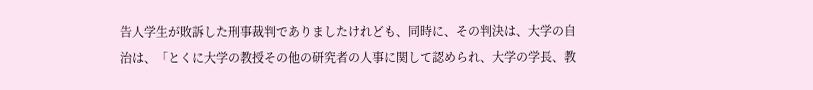告人学生が敗訴した刑事裁判でありましたけれども、同時に、その判決は、大学の自治は、「とくに大学の教授その他の研究者の人事に関して認められ、大学の学長、教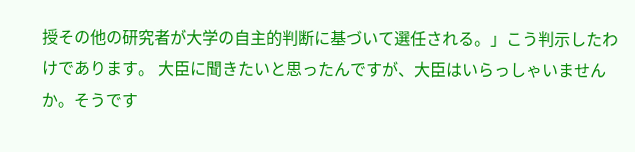授その他の研究者が大学の自主的判断に基づいて選任される。」こう判示したわけであります。 大臣に聞きたいと思ったんですが、大臣はいらっしゃいませんか。そうです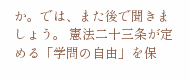か。では、また後で聞きましょう。 憲法二十三条が定める「学問の自由」を保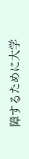障するために大学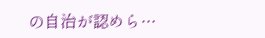の自治が認めら…